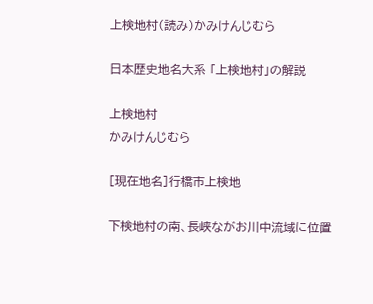上検地村(読み)かみけんじむら

日本歴史地名大系 「上検地村」の解説

上検地村
かみけんじむら

[現在地名]行橋市上検地

下検地村の南、長峡ながお川中流域に位置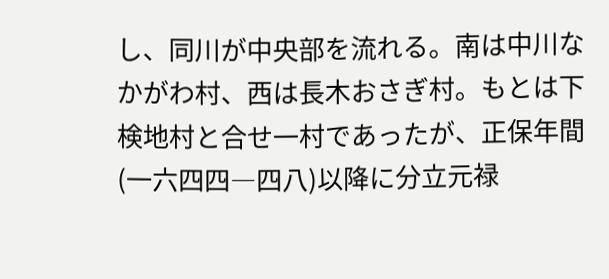し、同川が中央部を流れる。南は中川なかがわ村、西は長木おさぎ村。もとは下検地村と合せ一村であったが、正保年間(一六四四―四八)以降に分立元禄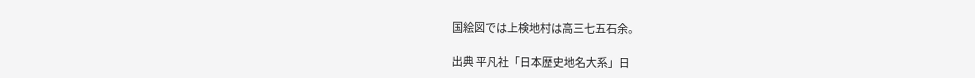国絵図では上検地村は高三七五石余。

出典 平凡社「日本歴史地名大系」日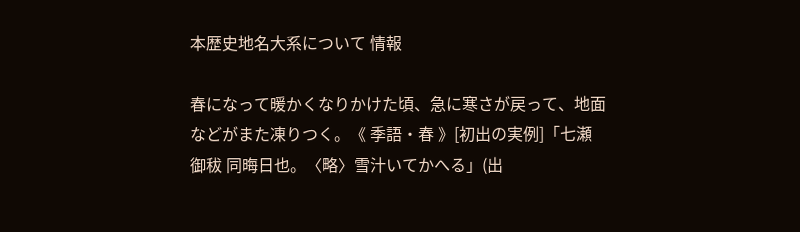本歴史地名大系について 情報

春になって暖かくなりかけた頃、急に寒さが戻って、地面などがまた凍りつく。《 季語・春 》[初出の実例]「七瀬御秡 同晦日也。〈略〉雪汁いてかへる」(出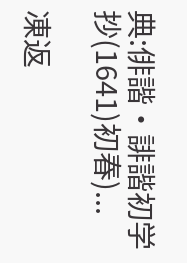典:俳諧・誹諧初学抄(1641)初春)...

凍返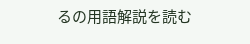るの用語解説を読む